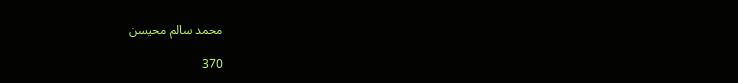محمد سالم محيسن

370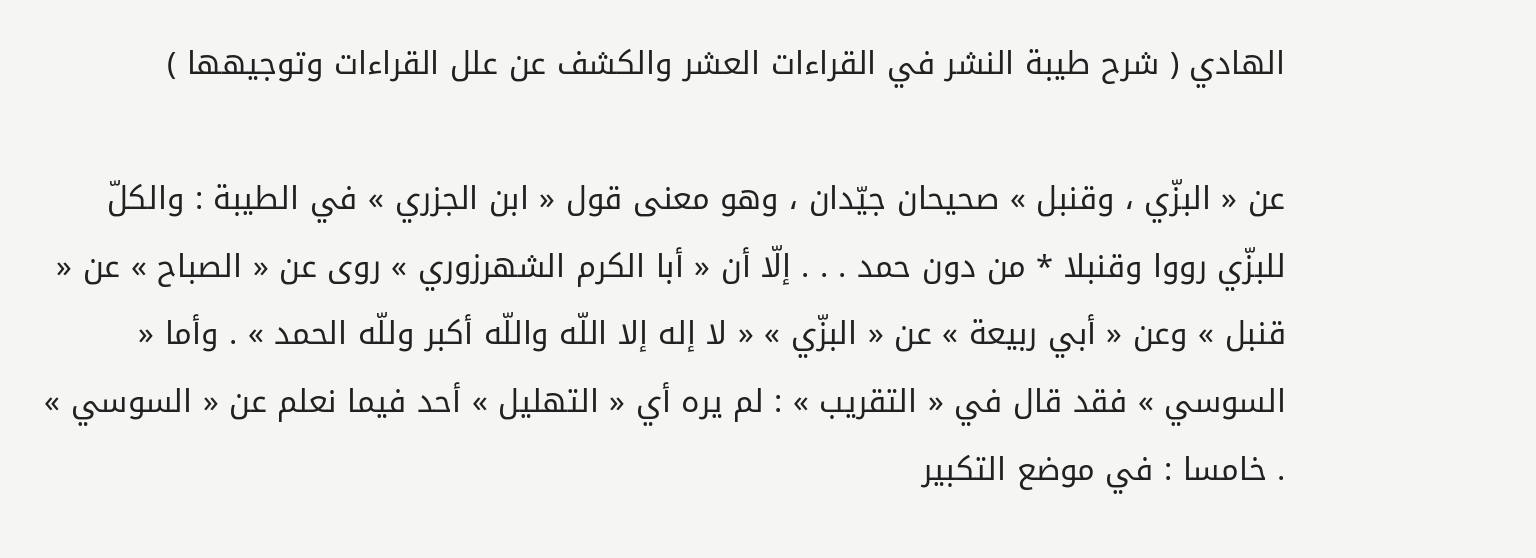الهادي ( شرح طيبة النشر في القراءات العشر والكشف عن علل القراءات وتوجيهها )

عن « البزّي ، وقنبل » صحيحان جيّدان ، وهو معنى قول « ابن الجزري » في الطيبة : والكلّ للبزّي رووا وقنبلا * من دون حمد . . . إلّا أن « أبا الكرم الشهرزوري » روى عن « الصباح » عن « قنبل » وعن « أبي ربيعة » عن « البزّي » « لا إله إلا اللّه واللّه أكبر وللّه الحمد » . وأما « السوسي » فقد قال في « التقريب » : لم يره أي « التهليل » أحد فيما نعلم عن « السوسي » . خامسا : في موضع التكبير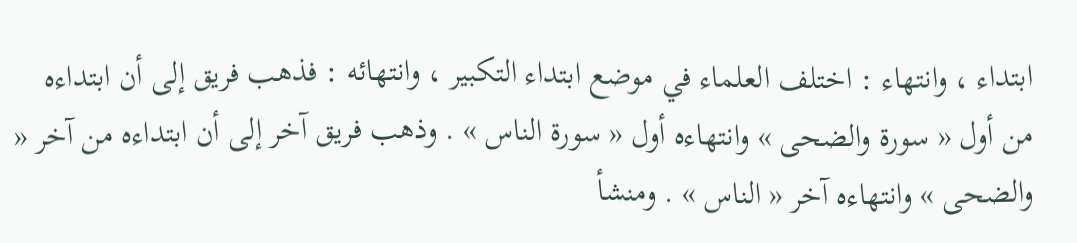ابتداء ، وانتهاء : اختلف العلماء في موضع ابتداء التكبير ، وانتهائه : فذهب فريق إلى أن ابتداءه من أول « سورة والضحى » وانتهاءه أول « سورة الناس » . وذهب فريق آخر إلى أن ابتداءه من آخر « والضحى » وانتهاءه آخر « الناس » . ومنشأ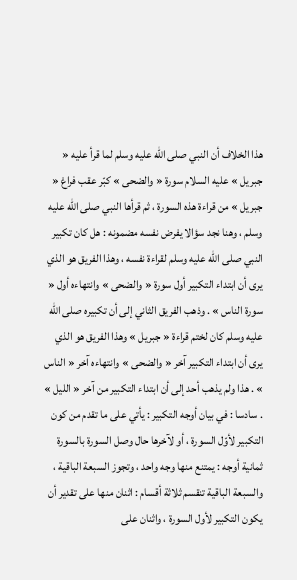هذا الخلاف أن النبي صلى اللّه عليه وسلم لما قرأ عليه « جبريل » عليه السلام سورة « والضحى » كبّر عقب فراغ « جبريل » من قراءة هذه السورة ، ثم قرأها النبي صلى اللّه عليه وسلم ، وهنا نجد سؤالا يفرض نفسه مضمونه : هل كان تكبير النبي صلى اللّه عليه وسلم لقراءة نفسه ، وهذا الفريق هو الذي يرى أن ابتداء التكبير أول سورة « والضحى » وانتهاءه أول « سورة الناس » . وذهب الفريق الثاني إلى أن تكبيره صلى اللّه عليه وسلم كان لختم قراءة « جبريل » وهذا الفريق هو الذي يرى أن ابتداء التكبير آخر « والضحى » وانتهاءه آخر « الناس » . هذا ولم يذهب أحد إلى أن ابتداء التكبير من آخر « الليل » . سادسا : في بيان أوجه التكبير : يأتي على ما تقدم من كون التكبير لأوّل السورة ، أو لآخرها حال وصل السورة بالسورة ثمانية أوجه : يمتنع منها وجه واحد ، وتجوز السبعة الباقية ، والسبعة الباقية تنقسم ثلاثة أقسام : اثنان منها على تقدير أن يكون التكبير لأول السورة ، واثنان على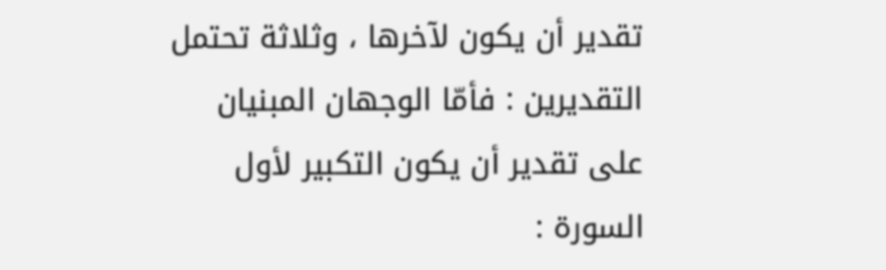تقدير أن يكون لآخرها ، وثلاثة تحتمل التقديرين : فأمّا الوجهان المبنيان على تقدير أن يكون التكبير لأول السورة :